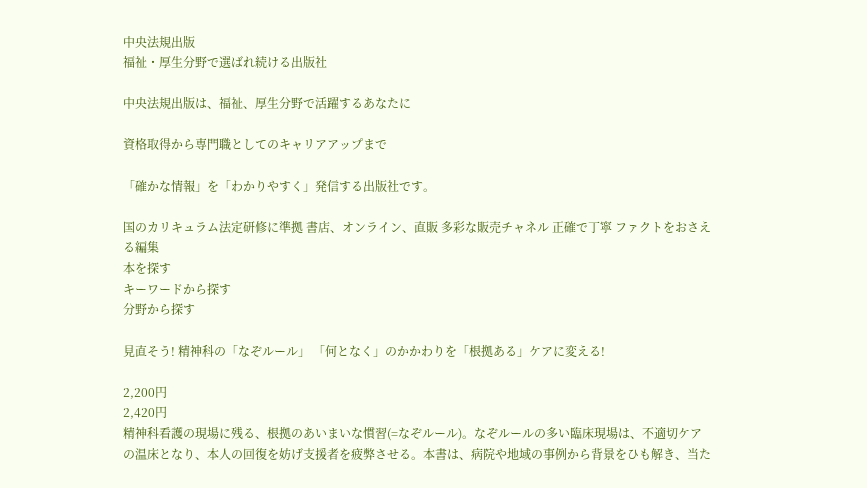中央法規出版
福祉・厚生分野で選ばれ続ける出版社

中央法規出版は、福祉、厚生分野で活躍するあなたに

資格取得から専門職としてのキャリアアップまで

「確かな情報」を「わかりやすく」発信する出版社です。

国のカリキュラム法定研修に準拠 書店、オンライン、直販 多彩な販売チャネル 正確で丁寧 ファクトをおさえる編集
本を探す
キーワードから探す
分野から探す

見直そう! 精神科の「なぞルール」 「何となく」のかかわりを「根拠ある」ケアに変える!

2,200円
2,420円
精神科看護の現場に残る、根拠のあいまいな慣習(=なぞルール)。なぞルールの多い臨床現場は、不適切ケアの温床となり、本人の回復を妨げ支援者を疲弊させる。本書は、病院や地域の事例から背景をひも解き、当た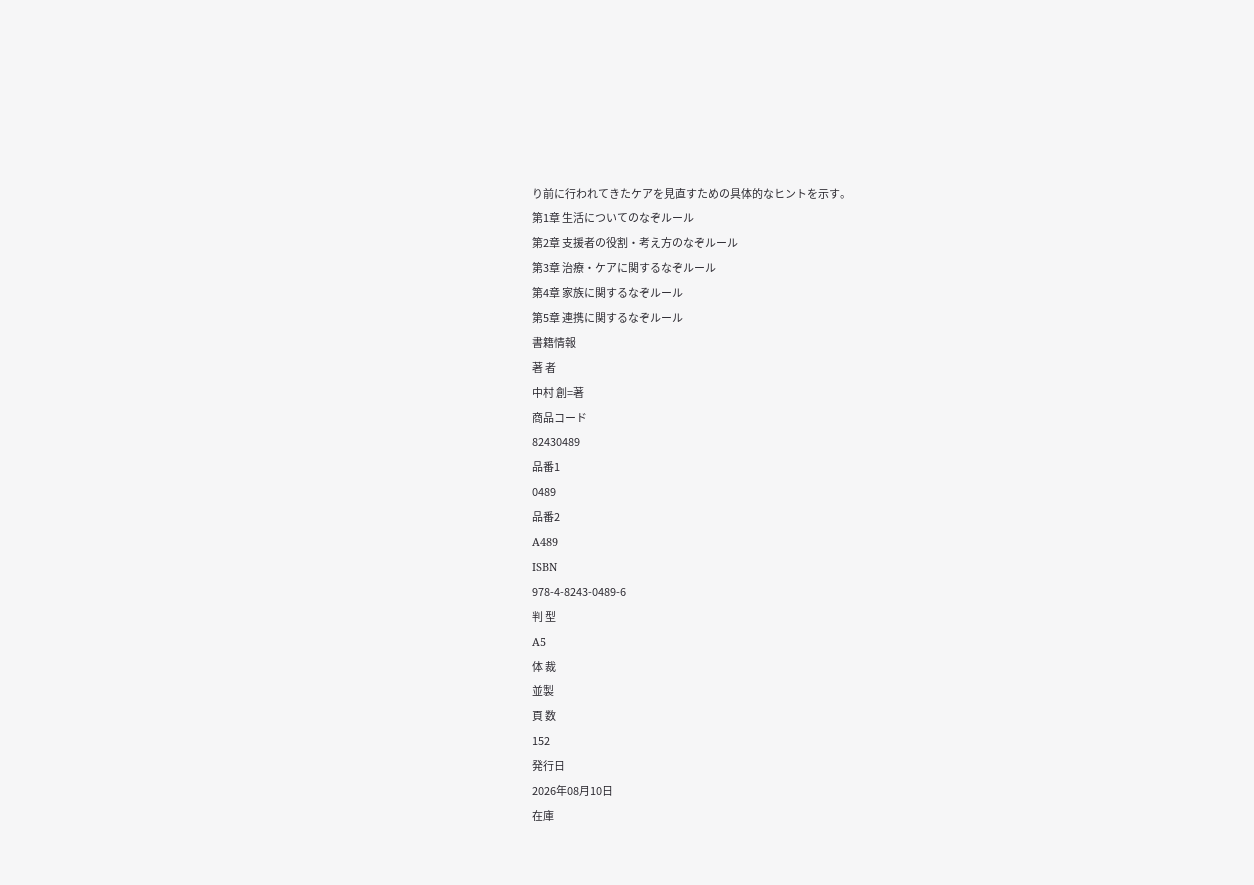り前に行われてきたケアを見直すための具体的なヒントを示す。
第1章 生活についてのなぞルール
第2章 支援者の役割・考え方のなぞルール
第3章 治療・ケアに関するなぞルール
第4章 家族に関するなぞルール
第5章 連携に関するなぞルール
書籍情報
著 者
中村 創=著
商品コード
82430489
品番1
0489
品番2
A489
ISBN
978-4-8243-0489-6
判 型
A5
体 裁
並製
頁 数
152
発行日
2026年08月10日
在庫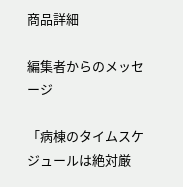商品詳細

編集者からのメッセージ

「病棟のタイムスケジュールは絶対厳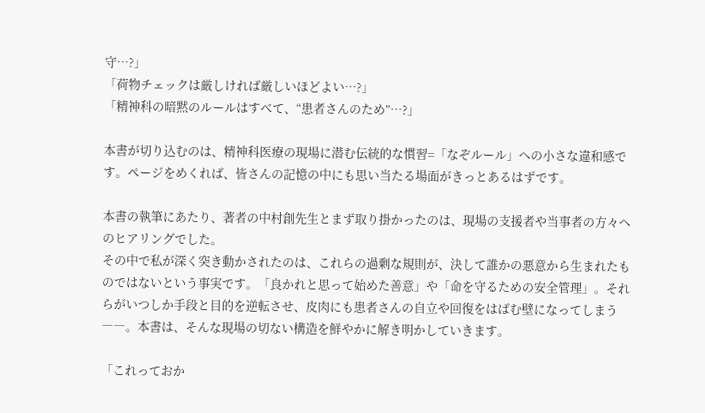守…?」
「荷物チェックは厳しければ厳しいほどよい…?」
「精神科の暗黙のルールはすべて、“患者さんのため”…?」

本書が切り込むのは、精神科医療の現場に潜む伝統的な慣習=「なぞルール」への小さな違和感です。ページをめくれば、皆さんの記憶の中にも思い当たる場面がきっとあるはずです。

本書の執筆にあたり、著者の中村創先生とまず取り掛かったのは、現場の支援者や当事者の方々へのヒアリングでした。
その中で私が深く突き動かされたのは、これらの過剰な規則が、決して誰かの悪意から生まれたものではないという事実です。「良かれと思って始めた善意」や「命を守るための安全管理」。それらがいつしか手段と目的を逆転させ、皮肉にも患者さんの自立や回復をはばむ壁になってしまう――。本書は、そんな現場の切ない構造を鮮やかに解き明かしていきます。

「これっておか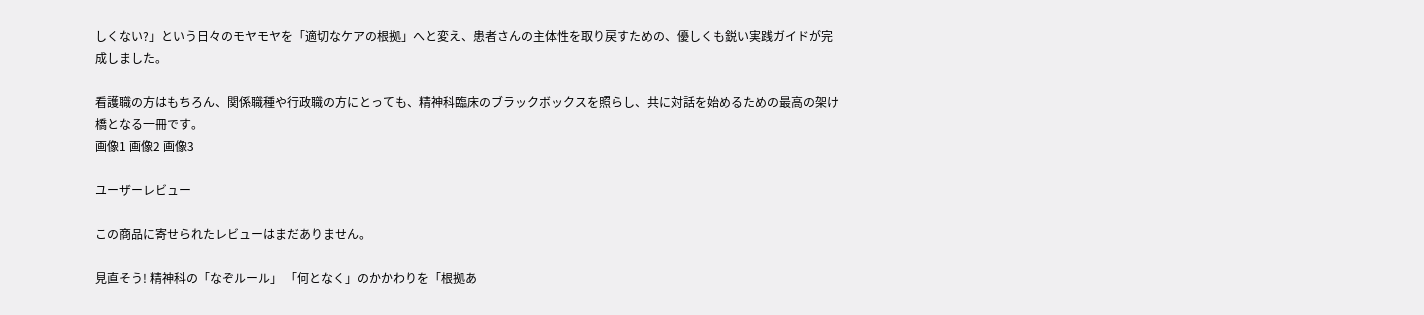しくない?」という日々のモヤモヤを「適切なケアの根拠」へと変え、患者さんの主体性を取り戻すための、優しくも鋭い実践ガイドが完成しました。

看護職の方はもちろん、関係職種や行政職の方にとっても、精神科臨床のブラックボックスを照らし、共に対話を始めるための最高の架け橋となる一冊です。
画像1 画像2 画像3

ユーザーレビュー

この商品に寄せられたレビューはまだありません。

見直そう! 精神科の「なぞルール」 「何となく」のかかわりを「根拠あ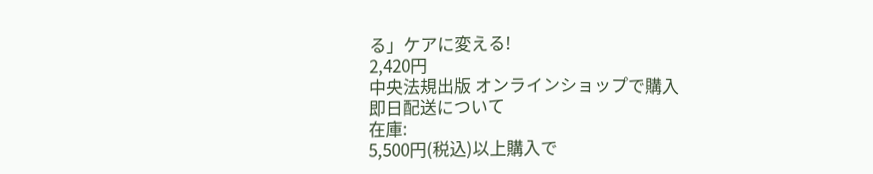る」ケアに変える!
2,420円
中央法規出版 オンラインショップで購入
即日配送について
在庫:
5,500円(税込)以上購入で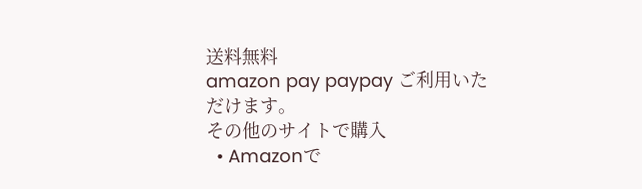送料無料
amazon pay paypay ご利用いただけます。
その他のサイトで購入
  • Amazonで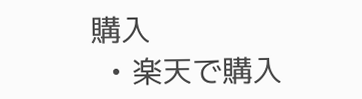購入
  • 楽天で購入